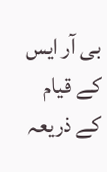بی آر ایس کے قیام کے ذریعہ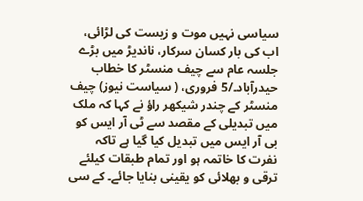سیاسی نہیں موت و زیست کی لڑائی، اب کی بار کسان سرکار، ناندیڑ میں بڑے جلسہ عام سے چیف منسٹر کا خطاب
حیدرآباد۔/5 فروری، ( سیاست نیوز) چیف منسٹر کے چندر شیکھر راؤ نے کہا کہ ملک میں تبدیلی کے مقصد سے ٹی آر ایس کو بی آر ایس میں تبدیل کیا گیا ہے تاکہ نفرت کا خاتمہ ہو اور تمام طبقات کیلئے ترقی و بھلائی کو یقینی بنایا جائے۔ کے سی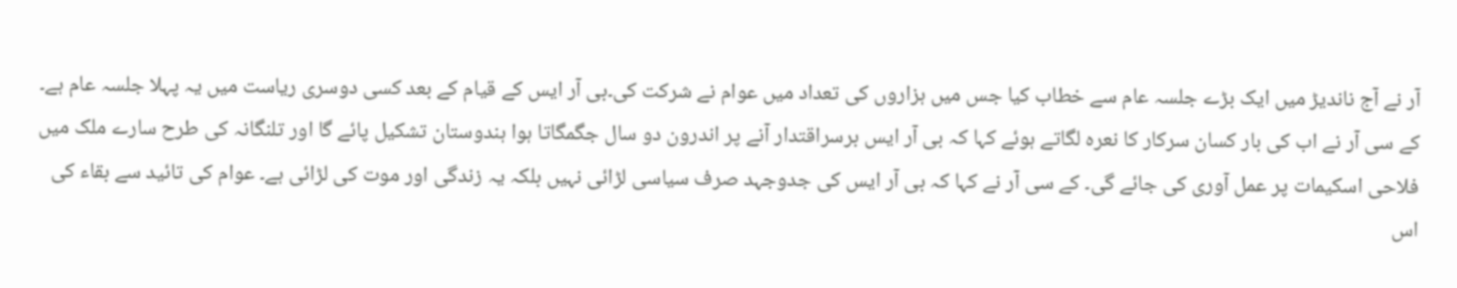آر نے آج ناندیڑ میں ایک بڑے جلسہ عام سے خطاب کیا جس میں ہزاروں کی تعداد میں عوام نے شرکت کی۔بی آر ایس کے قیام کے بعد کسی دوسری ریاست میں یہ پہلا جلسہ عام ہے۔ کے سی آر نے اب کی بار کسان سرکار کا نعرہ لگاتے ہوئے کہا کہ بی آر ایس برسراقتدار آنے پر اندرون دو سال جگمگاتا ہوا ہندوستان تشکیل پائے گا اور تلنگانہ کی طرح سارے ملک میں فلاحی اسکیمات پر عمل آوری کی جائے گی۔ کے سی آر نے کہا کہ بی آر ایس کی جدوجہد صرف سیاسی لڑائی نہیں بلکہ یہ زندگی اور موت کی لڑائی ہے۔ عوام کی تائید سے بقاء کی اس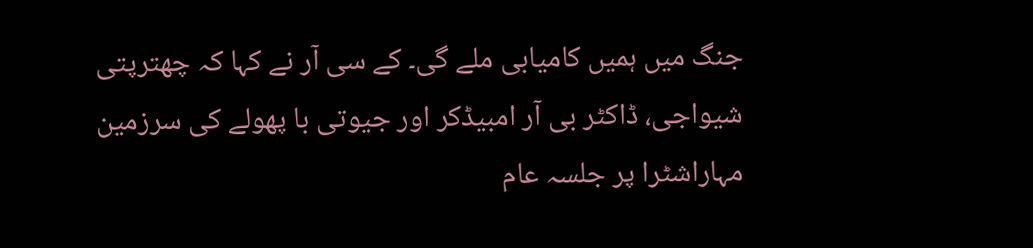جنگ میں ہمیں کامیابی ملے گی۔ کے سی آر نے کہا کہ چھترپتی شیواجی، ڈاکٹر بی آر امبیڈکر اور جیوتی با پھولے کی سرزمین مہاراشٹرا پر جلسہ عام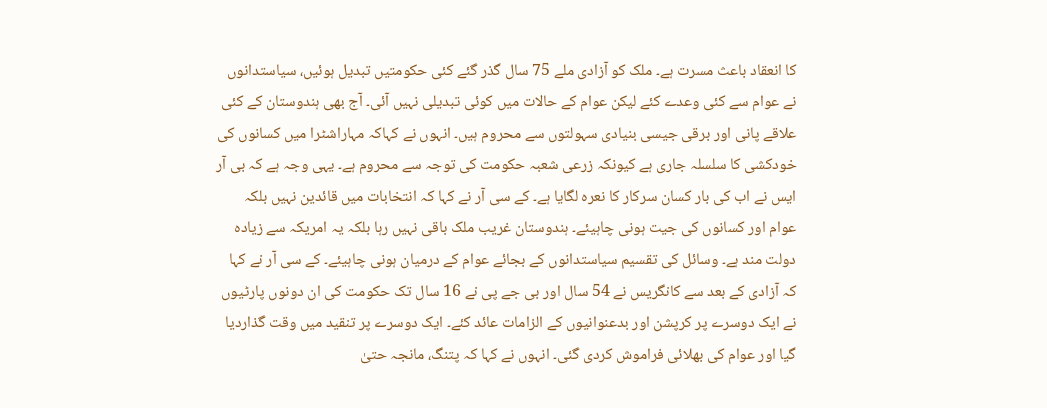کا انعقاد باعث مسرت ہے۔ ملک کو آزادی ملے 75 سال گذر گئے کئی حکومتیں تبدیل ہوئیں، سیاستدانوں نے عوام سے کئی وعدے کئے لیکن عوام کے حالات میں کوئی تبدیلی نہیں آئی۔ آج بھی ہندوستان کے کئی علاقے پانی اور برقی جیسی بنیادی سہولتوں سے محروم ہیں۔ انہوں نے کہاکہ مہاراشٹرا میں کسانوں کی خودکشی کا سلسلہ جاری ہے کیونکہ زرعی شعبہ حکومت کی توجہ سے محروم ہے۔ یہی وجہ ہے کہ بی آر ایس نے اب کی بار کسان سرکار کا نعرہ لگایا ہے۔ کے سی آر نے کہا کہ انتخابات میں قائدین نہیں بلکہ عوام اور کسانوں کی جیت ہونی چاہیئے۔ ہندوستان غریب ملک باقی نہیں رہا بلکہ یہ امریکہ سے زیادہ دولت مند ہے۔ وسائل کی تقسیم سیاستدانوں کے بجائے عوام کے درمیان ہونی چاہیئے۔ کے سی آر نے کہا کہ آزادی کے بعد سے کانگریس نے 54 سال اور بی جے پی نے 16 سال تک حکومت کی ان دونوں پارٹیوں نے ایک دوسرے پر کرپشن اور بدعنوانیوں کے الزامات عائد کئے۔ ایک دوسرے پر تنقید میں وقت گذاردیا گیا اور عوام کی بھلائی فراموش کردی گئی۔ انہوں نے کہا کہ پتنگ، مانجہ حتیٰ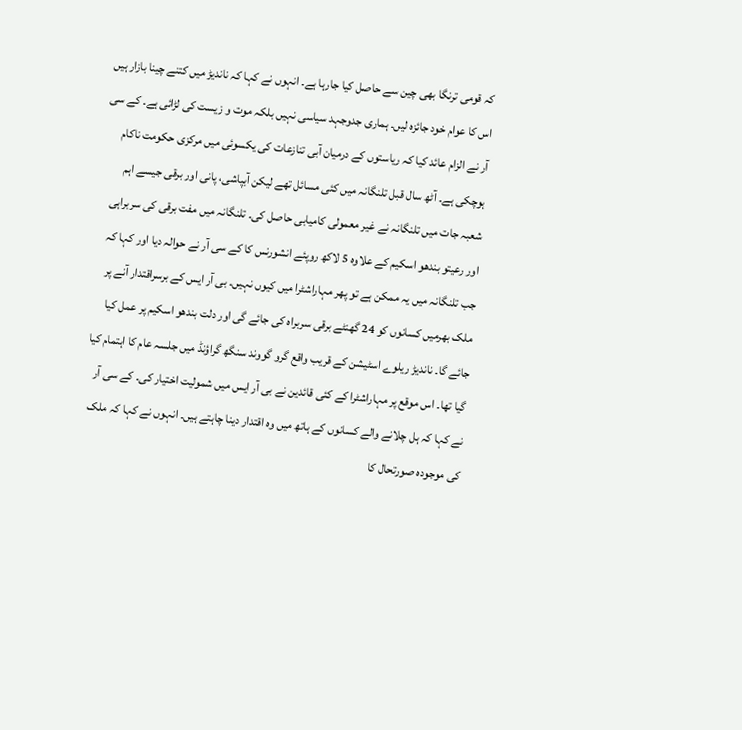کہ قومی ترنگا بھی چین سے حاصل کیا جارہا ہے۔ انہوں نے کہا کہ ناندیڑ میں کتنے چینا بازار ہیں اس کا عوام خود جائزہ لیں۔ ہماری جدوجہد سیاسی نہیں بلکہ موت و زیست کی لڑائی ہے۔ کے سی آر نے الزام عائد کیا کہ ریاستوں کے درمیان آبی تنازعات کی یکسوئی میں مرکزی حکومت ناکام ہوچکی ہے۔ آٹھ سال قبل تلنگانہ میں کئی مسائل تھے لیکن آبپاشی، پانی اور برقی جیسے اہم شعبہ جات میں تلنگانہ نے غیر معمولی کامیابی حاصل کی۔ تلنگانہ میں مفت برقی کی سربراہی اور رعیتو بندھو اسکیم کے علاوہ 5 لاکھ روپئے انشورنس کا کے سی آر نے حوالہ دیا اور کہا کہ جب تلنگانہ میں یہ ممکن ہے تو پھر مہاراشٹرا میں کیوں نہیں۔ بی آر ایس کے برسراقتدار آنے پر ملک بھرمیں کسانوں کو 24 گھنٹے برقی سربراہ کی جائے گی اور دلت بندھو اسکیم پر عمل کیا جائے گا۔ ناندیڑ ریلوے اسٹیشن کے قریب واقع گرو گووند سنگھ گراؤنڈ میں جلسہ عام کا اہتمام کیا گیا تھا۔ اس موقع پر مہاراشٹرا کے کئی قائدین نے بی آر ایس میں شمولیت اختیار کی۔ کے سی آر نے کہا کہ ہل چلانے والے کسانوں کے ہاتھ میں وہ اقتدار دینا چاہتے ہیں۔ انہوں نے کہا کہ ملک کی موجودہ صورتحال کا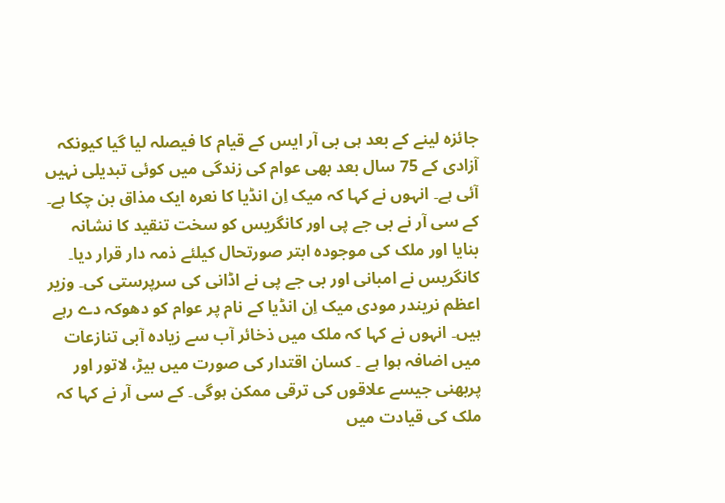جائزہ لینے کے بعد ہی بی آر ایس کے قیام کا فیصلہ لیا گیا کیونکہ آزادی کے 75 سال بعد بھی عوام کی زندگی میں کوئی تبدیلی نہیں آئی ہے۔ انہوں نے کہا کہ میک اِن انڈیا کا نعرہ ایک مذاق بن چکا ہے۔ کے سی آر نے بی جے پی اور کانگریس کو سخت تنقید کا نشانہ بنایا اور ملک کی موجودہ ابتر صورتحال کیلئے ذمہ دار قرار دیا۔ کانگریس نے امبانی اور بی جے پی نے اڈانی کی سرپرستی کی۔ وزیر اعظم نریندر مودی میک اِن انڈیا کے نام پر عوام کو دھوکہ دے رہے ہیں۔ انہوں نے کہا کہ ملک میں ذخائر آب سے زیادہ آبی تنازعات میں اضافہ ہوا ہے ۔ کسان اقتدار کی صورت میں بیڑ، لاتور اور پربھنی جیسے علاقوں کی ترقی ممکن ہوگی۔ کے سی آر نے کہا کہ ملک کی قیادت میں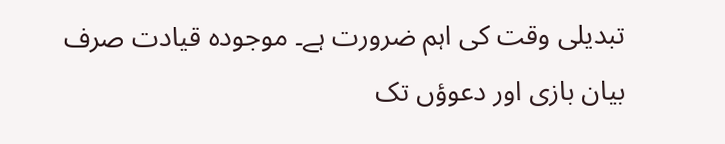تبدیلی وقت کی اہم ضرورت ہے۔ موجودہ قیادت صرف بیان بازی اور دعوؤں تک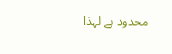محدود ہے لہذا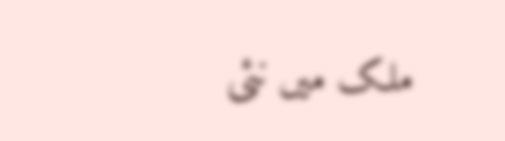ملک میں نئی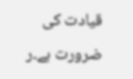قیادت کی ضرورت ہے۔ر